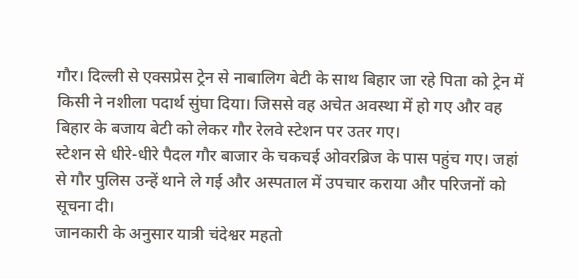गौर। दिल्ली से एक्सप्रेस ट्रेन से नाबालिग बेटी के साथ बिहार जा रहे पिता को ट्रेन में किसी ने नशीला पदार्थ सुंघा दिया। जिससे वह अचेत अवस्था में हो गए और वह बिहार के बजाय बेटी को लेकर गौर रेलवे स्टेशन पर उतर गए।
स्टेशन से धीरे-धीरे पैदल गौर बाजार के चकचई ओवरब्रिज के पास पहुंच गए। जहां से गौर पुलिस उन्हें थाने ले गई और अस्पताल में उपचार कराया और परिजनों को सूचना दी।
जानकारी के अनुसार यात्री चंदेश्वर महतो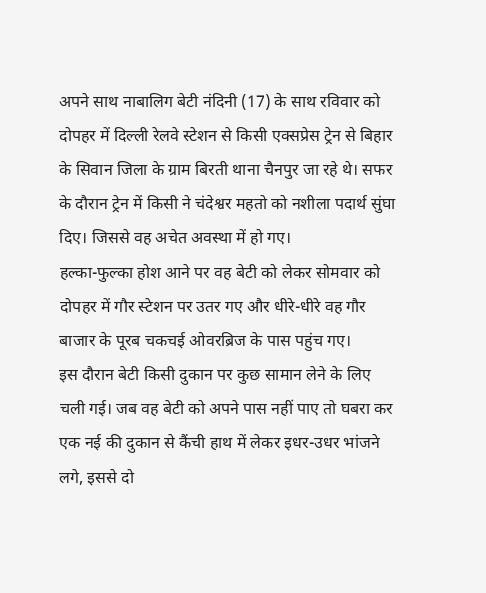अपने साथ नाबालिग बेटी नंदिनी (17) के साथ रविवार को दोपहर में दिल्ली रेलवे स्टेशन से किसी एक्सप्रेस ट्रेन से बिहार के सिवान जिला के ग्राम बिरती थाना चैनपुर जा रहे थे। सफर के दौरान ट्रेन में किसी ने चंदेश्वर महतो को नशीला पदार्थ सुंघा दिए। जिससे वह अचेत अवस्था में हो गए।
हल्का-फुल्का होश आने पर वह बेटी को लेकर सोमवार को दोपहर में गौर स्टेशन पर उतर गए और धीरे-धीरे वह गौर बाजार के पूरब चकचई ओवरब्रिज के पास पहुंच गए।
इस दौरान बेटी किसी दुकान पर कुछ सामान लेने के लिए चली गई। जब वह बेटी को अपने पास नहीं पाए तो घबरा कर एक नई की दुकान से कैंची हाथ में लेकर इधर-उधर भांजने लगे, इससे दो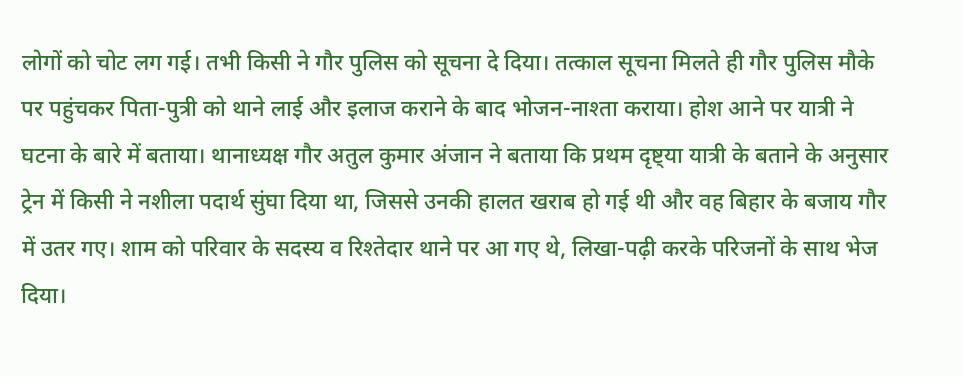लोगों को चोट लग गई। तभी किसी ने गौर पुलिस को सूचना दे दिया। तत्काल सूचना मिलते ही गौर पुलिस मौके पर पहुंचकर पिता-पुत्री को थाने लाई और इलाज कराने के बाद भोजन-नाश्ता कराया। होश आने पर यात्री ने घटना के बारे में बताया। थानाध्यक्ष गौर अतुल कुमार अंजान ने बताया कि प्रथम दृष्ट्या यात्री के बताने के अनुसार ट्रेन में किसी ने नशीला पदार्थ सुंघा दिया था, जिससे उनकी हालत खराब हो गई थी और वह बिहार के बजाय गौर में उतर गए। शाम को परिवार के सदस्य व रिश्तेदार थाने पर आ गए थे, लिखा-पढ़ी करके परिजनों के साथ भेज दिया।